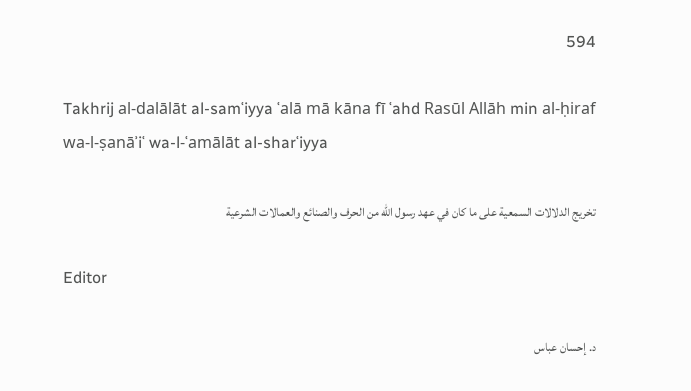594

Takhrij al-dalālāt al-samʿiyya ʿalā mā kāna fī ʿahd Rasūl Allāh min al-ḥiraf wa-l-ṣanāʾiʿ wa-l-ʿamālāt al-sharʿiyya

تخريج الدلالات السمعية على ما كان في عهد رسول الله من الحرف والصنائع والعمالات الشرعية

Editor

د. إحسان عباس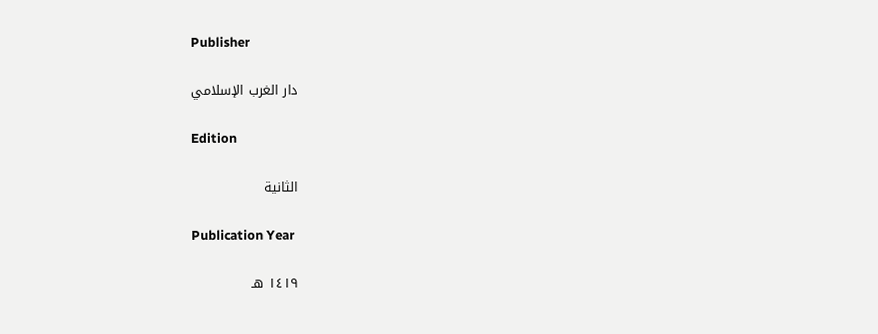Publisher

دار الغرب الإسلامي

Edition

الثانية

Publication Year

١٤١٩ هـ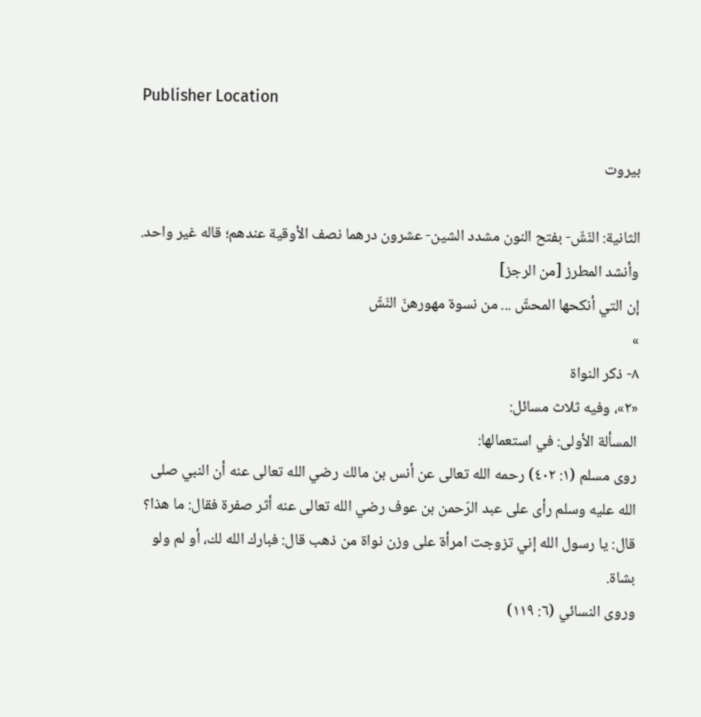Publisher Location

بيروت

الثانية: النّشّ- بفتح النون مشدد الشين- عشرون درهما نصف الأوقية عندهم؛ قاله غير واحد.
وأنشد المطرز [من الرجز]
إن التي أنكحها المحشّ ... من نسوة مهورهنّ النّشّ
»
٨- ذكر النواة
«٢»، وفيه ثلاث مسائل:
المسألة الأولى: في استعمالها:
روى مسلم (١: ٤٠٢) رحمه الله تعالى عن أنس بن مالك رضي الله تعالى عنه أن النبي صلى الله عليه وسلم رأى على عبد الرّحمن بن عوف رضي الله تعالى عنه أثر صفرة فقال: ما هذا؟ قال: يا رسول الله إني تزوجت امرأة على وزن نواة من ذهب قال: فبارك الله لك، أو لم ولو بشاة.
وروى النسائي (٦: ١١٩)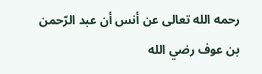رحمه الله تعالى عن أنس أن عبد الرّحمن بن عوف رضي الله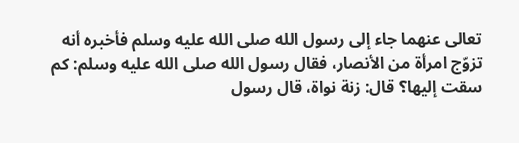تعالى عنهما جاء إلى رسول الله صلى الله عليه وسلم فأخبره أنه تزوّج امرأة من الأنصار، فقال رسول الله صلى الله عليه وسلم: كم سقت إليها؟ قال: زنة نواة، قال رسول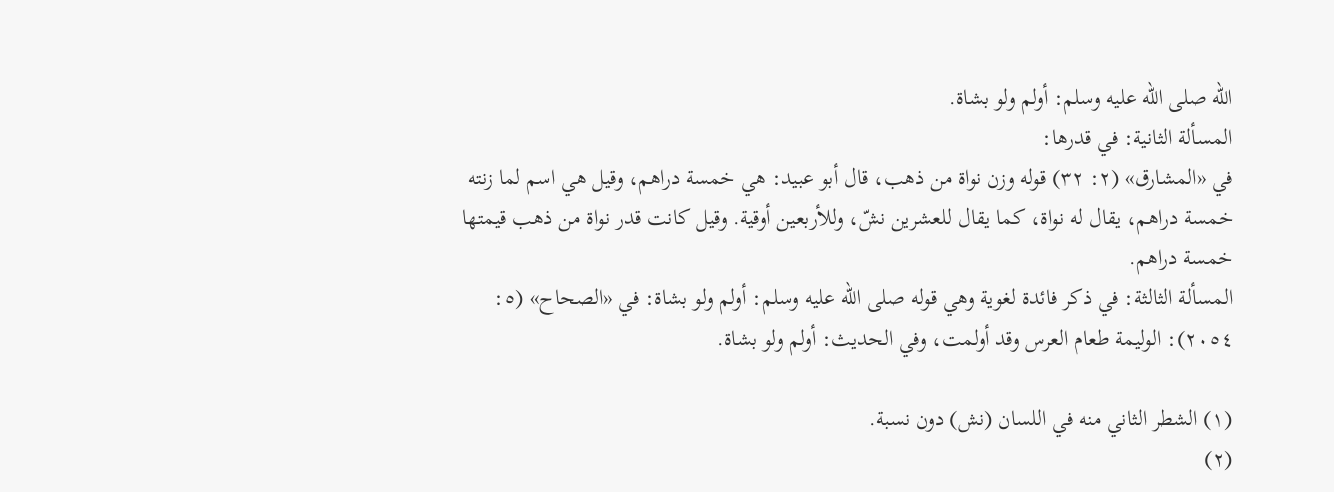الله صلى الله عليه وسلم: أولم ولو بشاة.
المسألة الثانية: في قدرها:
في «المشارق» (٢: ٣٢) قوله وزن نواة من ذهب، قال أبو عبيد: هي خمسة دراهم، وقيل هي اسم لما زنته خمسة دراهم، يقال له نواة، كما يقال للعشرين نشّ، وللأربعين أوقية. وقيل كانت قدر نواة من ذهب قيمتها خمسة دراهم.
المسألة الثالثة: في ذكر فائدة لغوية وهي قوله صلى الله عليه وسلم: أولم ولو بشاة: في «الصحاح» (٥: ٢٠٥٤): الوليمة طعام العرس وقد أولمت، وفي الحديث: أولم ولو بشاة.

(١) الشطر الثاني منه في اللسان (نش) دون نسبة.
(٢)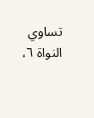تساوي النواة ٦،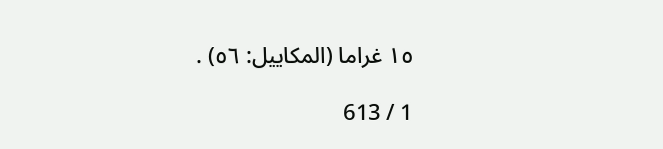١٥ غراما (المكاييل: ٥٦) .

1 / 613